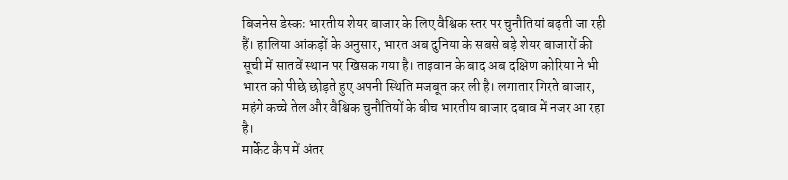बिजनेस डेस्कः भारतीय शेयर बाजार के लिए वैश्विक स्तर पर चुनौतियां बढ़ती जा रही हैं। हालिया आंकड़ों के अनुसार, भारत अब दुनिया के सबसे बड़े शेयर बाजारों की सूची में सातवें स्थान पर खिसक गया है। ताइवान के बाद अब दक्षिण कोरिया ने भी भारत को पीछे छोड़ते हुए अपनी स्थिति मजबूत कर ली है। लगातार गिरते बाजार, महंगे कच्चे तेल और वैश्विक चुनौतियों के बीच भारतीय बाजार दबाव में नजर आ रहा है।
मार्केट कैप में अंतर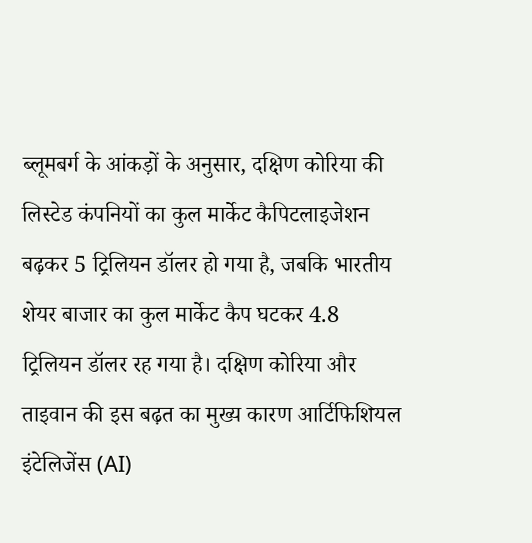ब्लूमबर्ग के आंकड़ों के अनुसार, दक्षिण कोरिया की लिस्टेड कंपनियों का कुल मार्केट कैपिटलाइजेशन बढ़कर 5 ट्रिलियन डॉलर हो गया है, जबकि भारतीय शेयर बाजार का कुल मार्केट कैप घटकर 4.8 ट्रिलियन डॉलर रह गया है। दक्षिण कोरिया और ताइवान की इस बढ़त का मुख्य कारण आर्टिफिशियल इंटेलिजेंस (AI)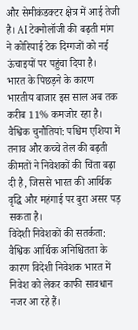और सेमीकंडक्टर क्षेत्र में आई तेजी है। AI टेक्नोलॉजी की बढ़ती मांग ने कोरियाई टेक दिग्गजों को नई ऊंचाइयों पर पहुंचा दिया है।
भारत के पिछड़ने के कारण
भारतीय बाजार इस साल अब तक करीब 11% कमजोर रहा है।
वैश्विक चुनौतियां: पश्चिम एशिया में तनाव और कच्चे तेल की बढ़ती कीमतों ने निवेशकों की चिंता बढ़ा दी है, जिससे भारत की आर्थिक वृद्धि और महंगाई पर बुरा असर पड़ सकता है।
विदेशी निवेशकों की सतर्कता: वैश्विक आर्थिक अनिश्चितता के कारण विदेशी निवेशक भारत में निवेश को लेकर काफी सावधान नजर आ रहे हैं।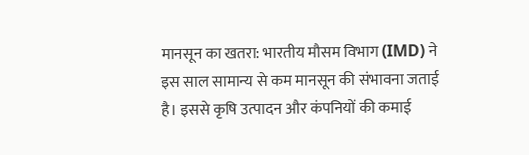मानसून का खतरा: भारतीय मौसम विभाग (IMD) ने इस साल सामान्य से कम मानसून की संभावना जताई है। इससे कृषि उत्पादन और कंपनियों की कमाई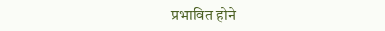प्रभावित होने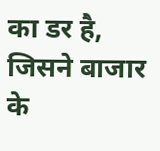का डर है, जिसने बाजार के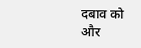दबाव को और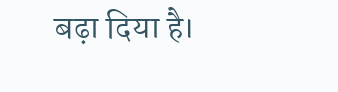बढ़ा दिया है।